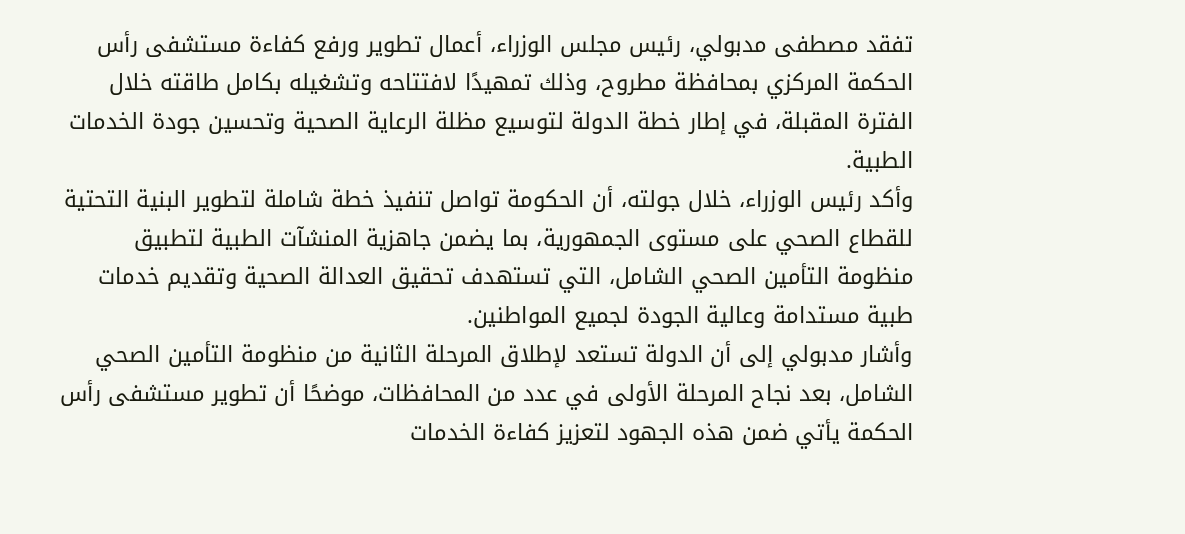تفقد مصطفى مدبولي، رئيس مجلس الوزراء، أعمال تطوير ورفع كفاءة مستشفى رأس الحكمة المركزي بمحافظة مطروح، وذلك تمهيدًا لافتتاحه وتشغيله بكامل طاقته خلال الفترة المقبلة، في إطار خطة الدولة لتوسيع مظلة الرعاية الصحية وتحسين جودة الخدمات الطبية.
وأكد رئيس الوزراء، خلال جولته، أن الحكومة تواصل تنفيذ خطة شاملة لتطوير البنية التحتية للقطاع الصحي على مستوى الجمهورية، بما يضمن جاهزية المنشآت الطبية لتطبيق منظومة التأمين الصحي الشامل، التي تستهدف تحقيق العدالة الصحية وتقديم خدمات طبية مستدامة وعالية الجودة لجميع المواطنين.
وأشار مدبولي إلى أن الدولة تستعد لإطلاق المرحلة الثانية من منظومة التأمين الصحي الشامل، بعد نجاح المرحلة الأولى في عدد من المحافظات، موضحًا أن تطوير مستشفى رأس الحكمة يأتي ضمن هذه الجهود لتعزيز كفاءة الخدمات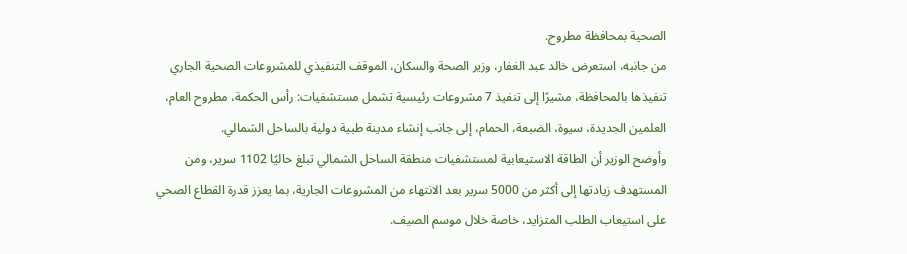الصحية بمحافظة مطروح.
من جانبه، استعرض خالد عبد الغفار، وزير الصحة والسكان، الموقف التنفيذي للمشروعات الصحية الجاري تنفيذها بالمحافظة، مشيرًا إلى تنفيذ 7 مشروعات رئيسية تشمل مستشفيات: رأس الحكمة، مطروح العام، العلمين الجديدة، سيوة، الضبعة، الحمام، إلى جانب إنشاء مدينة طبية دولية بالساحل الشمالي.
وأوضح الوزير أن الطاقة الاستيعابية لمستشفيات منطقة الساحل الشمالي تبلغ حاليًا 1102 سرير، ومن المستهدف زيادتها إلى أكثر من 5000 سرير بعد الانتهاء من المشروعات الجارية، بما يعزز قدرة القطاع الصحي على استيعاب الطلب المتزايد، خاصة خلال موسم الصيف.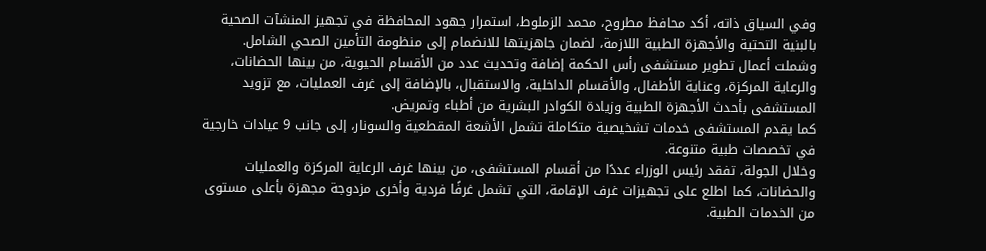وفي السياق ذاته، أكد محافظ مطروح، محمد الزملوط، استمرار جهود المحافظة في تجهيز المنشآت الصحية بالبنية التحتية والأجهزة الطبية اللازمة، لضمان جاهزيتها للانضمام إلى منظومة التأمين الصحي الشامل.
وشملت أعمال تطوير مستشفى رأس الحكمة إضافة وتحديث عدد من الأقسام الحيوية، من بينها الحضانات، والرعاية المركزة، وعناية الأطفال، والأقسام الداخلية، والاستقبال، بالإضافة إلى غرف العمليات، مع تزويد المستشفى بأحدث الأجهزة الطبية وزيادة الكوادر البشرية من أطباء وتمريض.
كما يقدم المستشفى خدمات تشخيصية متكاملة تشمل الأشعة المقطعية والسونار، إلى جانب 9 عيادات خارجية في تخصصات طبية متنوعة.
وخلال الجولة، تفقد رئيس الوزراء عددًا من أقسام المستشفى، من بينها غرف الرعاية المركزة والعمليات والحضانات، كما اطلع على تجهيزات غرف الإقامة، التي تشمل غرفًا فردية وأخرى مزدوجة مجهزة بأعلى مستوى من الخدمات الطبية.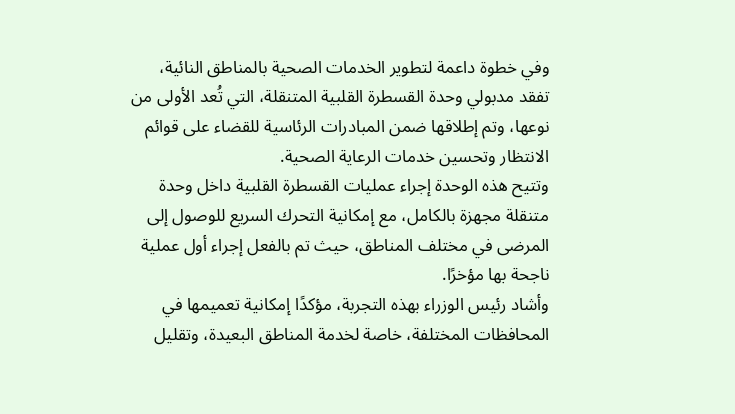وفي خطوة داعمة لتطوير الخدمات الصحية بالمناطق النائية، تفقد مدبولي وحدة القسطرة القلبية المتنقلة، التي تُعد الأولى من نوعها، وتم إطلاقها ضمن المبادرات الرئاسية للقضاء على قوائم الانتظار وتحسين خدمات الرعاية الصحية.
وتتيح هذه الوحدة إجراء عمليات القسطرة القلبية داخل وحدة متنقلة مجهزة بالكامل، مع إمكانية التحرك السريع للوصول إلى المرضى في مختلف المناطق، حيث تم بالفعل إجراء أول عملية ناجحة بها مؤخرًا.
وأشاد رئيس الوزراء بهذه التجربة، مؤكدًا إمكانية تعميمها في المحافظات المختلفة، خاصة لخدمة المناطق البعيدة، وتقليل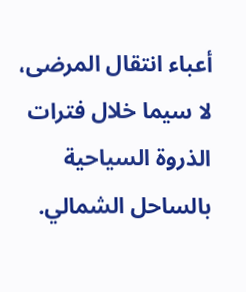أعباء انتقال المرضى، لا سيما خلال فترات الذروة السياحية بالساحل الشمالي.